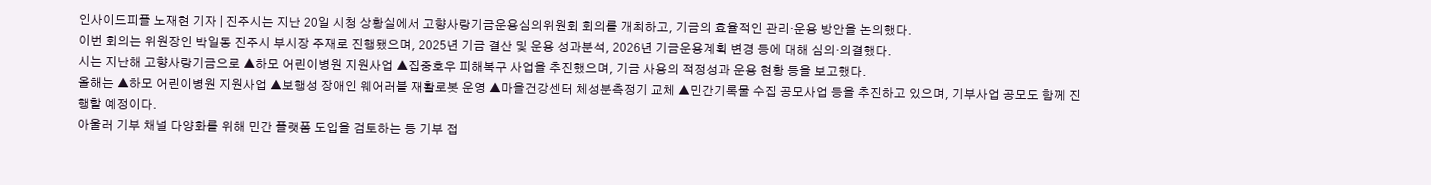인사이드피플 노재현 기자 | 진주시는 지난 20일 시청 상황실에서 고향사랑기금운용심의위원회 회의를 개최하고, 기금의 효율적인 관리·운용 방안을 논의했다.
이번 회의는 위원장인 박일동 진주시 부시장 주재로 진행됐으며, 2025년 기금 결산 및 운용 성과분석, 2026년 기금운용계획 변경 등에 대해 심의·의결했다.
시는 지난해 고향사랑기금으로 ▲하모 어린이병원 지원사업 ▲집중호우 피해복구 사업을 추진했으며, 기금 사용의 적정성과 운용 현황 등을 보고했다.
올해는 ▲하모 어린이병원 지원사업 ▲보행성 장애인 웨어러블 재활로봇 운영 ▲마을건강센터 체성분측정기 교체 ▲민간기록물 수집 공모사업 등을 추진하고 있으며, 기부사업 공모도 함께 진행할 예정이다.
아울러 기부 채널 다양화를 위해 민간 플랫폼 도입을 검토하는 등 기부 접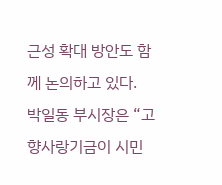근성 확대 방안도 함께 논의하고 있다.
박일동 부시장은 “고향사랑기금이 시민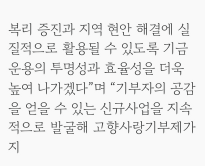복리 증진과 지역 현안 해결에 실질적으로 활용될 수 있도록 기금 운용의 투명성과 효율성을 더욱 높여 나가겠다”며 “기부자의 공감을 얻을 수 있는 신규사업을 지속적으로 발굴해 고향사랑기부제가 지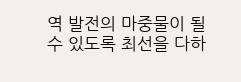역 발전의 마중물이 될 수 있도록 최선을 다하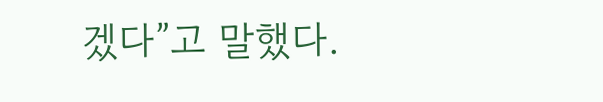겠다”고 말했다.